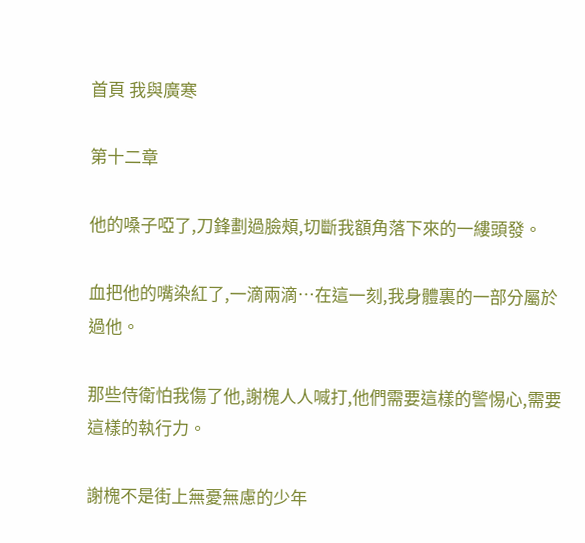首頁 我與廣寒

第十二章

他的嗓子啞了,刀鋒劃過臉頰,切斷我額角落下來的一縷頭發。

血把他的嘴染紅了,一滴兩滴…在這一刻,我身體裏的一部分屬於過他。

那些侍衛怕我傷了他,謝槐人人喊打,他們需要這樣的警惕心,需要這樣的執行力。

謝槐不是街上無憂無慮的少年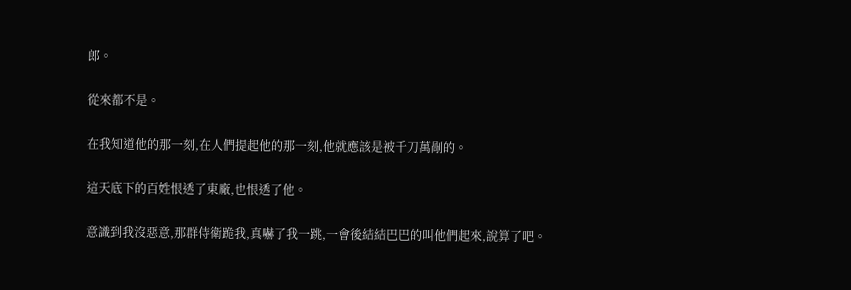郎。

從來都不是。

在我知道他的那一刻,在人們提起他的那一刻,他就應該是被千刀萬剮的。

這天底下的百姓恨透了東廠,也恨透了他。

意識到我沒惡意,那群侍衛跪我,真嚇了我一跳,一會後結結巴巴的叫他們起來,說算了吧。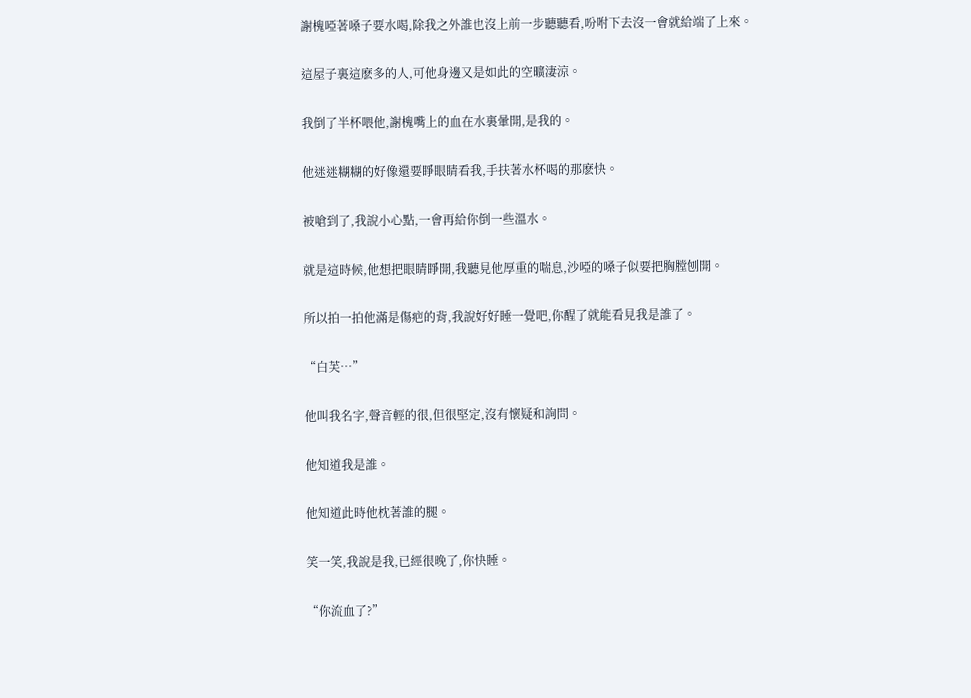謝槐啞著嗓子要水喝,除我之外誰也沒上前一步聽聽看,吩咐下去沒一會就給端了上來。

這屋子裏這麽多的人,可他身邊又是如此的空曠淒涼。

我倒了半杯喂他,謝槐嘴上的血在水裏暈開,是我的。

他迷迷糊糊的好像還要睜眼睛看我,手扶著水杯喝的那麽快。

被嗆到了,我說小心點,一會再給你倒一些溫水。

就是這時候,他想把眼睛睜開,我聽見他厚重的喘息,沙啞的嗓子似要把胸膛刨開。

所以拍一拍他滿是傷疤的背,我說好好睡一覺吧,你醒了就能看見我是誰了。

“白芙…”

他叫我名字,聲音輕的很,但很堅定,沒有懷疑和詢問。

他知道我是誰。

他知道此時他枕著誰的腿。

笑一笑,我說是我,已經很晚了,你快睡。

“你流血了?”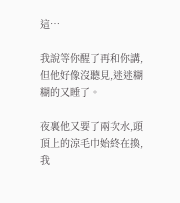這…

我說等你醒了再和你講,但他好像沒聽見,迷迷糊糊的又睡了。

夜裏他又要了兩次水,頭頂上的涼毛巾始終在換,我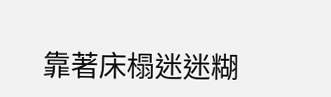靠著床榻迷迷糊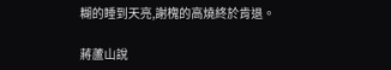糊的睡到天亮,謝槐的高燒終於肯退。

蔣蘆山說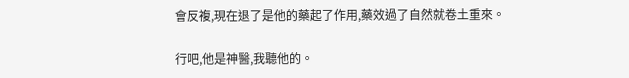會反複,現在退了是他的藥起了作用,藥效過了自然就卷土重來。

行吧,他是神醫,我聽他的。